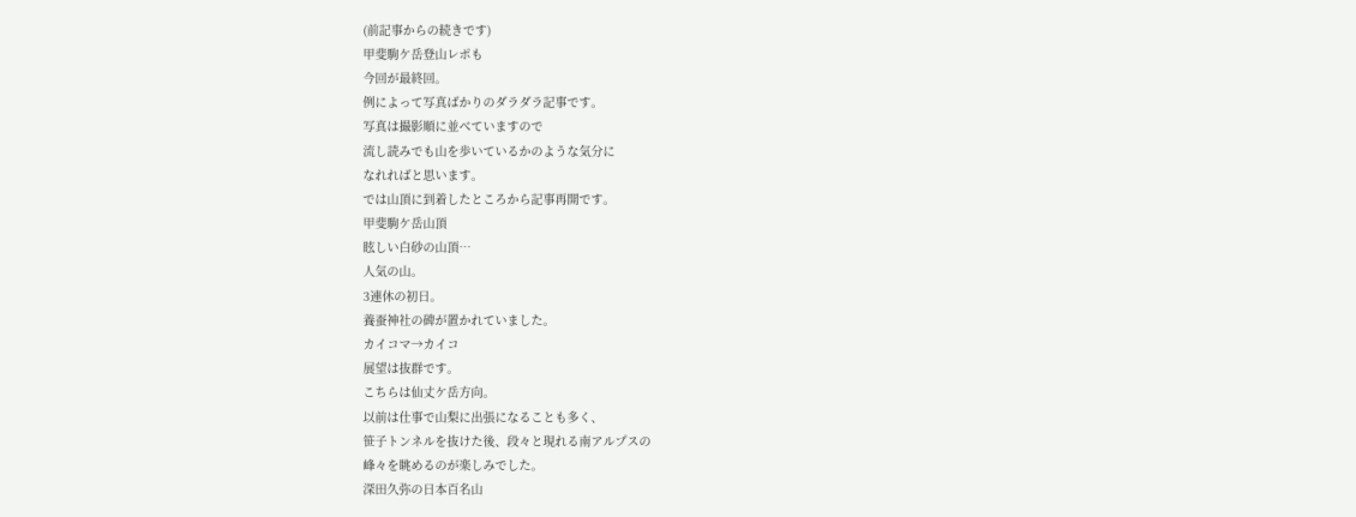(前記事からの続きです)
甲斐駒ケ岳登山レポも
今回が最終回。
例によって写真ばかりのダラダラ記事です。
写真は撮影順に並べていますので
流し読みでも山を歩いているかのような気分に
なれればと思います。
では山頂に到着したところから記事再開です。
甲斐駒ケ岳山頂
眩しい白砂の山頂…
人気の山。
3連休の初日。
養蚕神社の碑が置かれていました。
カイコマ→カイコ
展望は抜群です。
こちらは仙丈ケ岳方向。
以前は仕事で山梨に出張になることも多く、
笹子トンネルを抜けた後、段々と現れる南アルプスの
峰々を眺めるのが楽しみでした。
深田久弥の日本百名山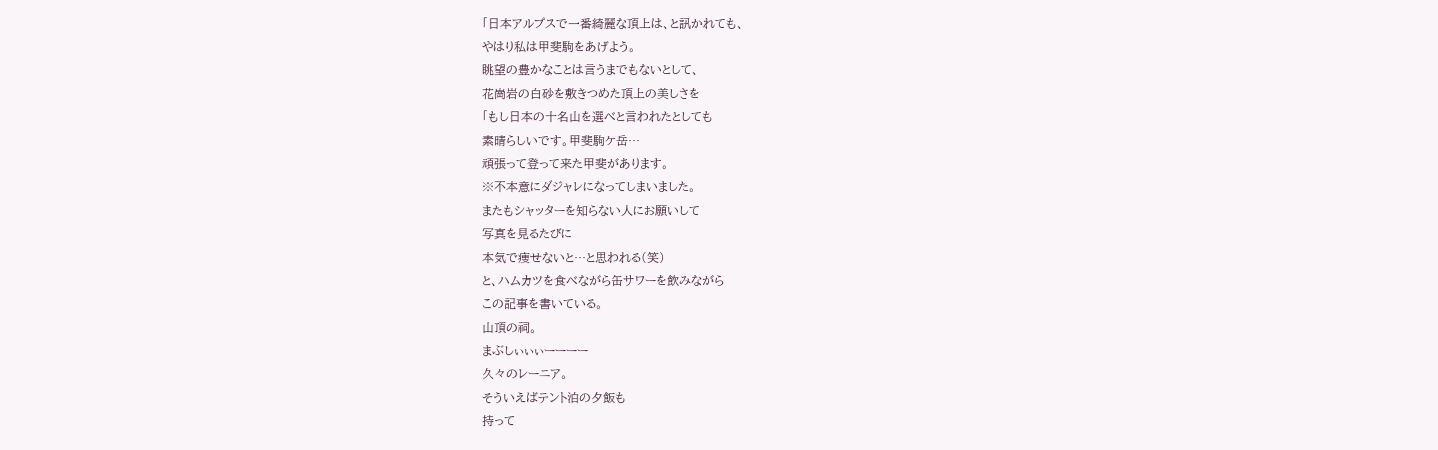「日本アルプスで一番綺麗な頂上は、と訊かれても、
やはり私は甲斐駒をあげよう。
眺望の豊かなことは言うまでもないとして、
花崗岩の白砂を敷きつめた頂上の美しさを
「もし日本の十名山を選べと言われたとしても
素晴らしいです。甲斐駒ケ岳…
頑張って登って来た甲斐があります。
※不本意にダジャレになってしまいました。
またもシャッターを知らない人にお願いして
写真を見るたびに
本気で痩せないと…と思われる(笑)
と、ハムカツを食べながら缶サワーを飲みながら
この記事を書いている。
山頂の祠。
まぶしぃぃぃーーーー
久々のレーニア。
そういえばテント泊の夕飯も
持って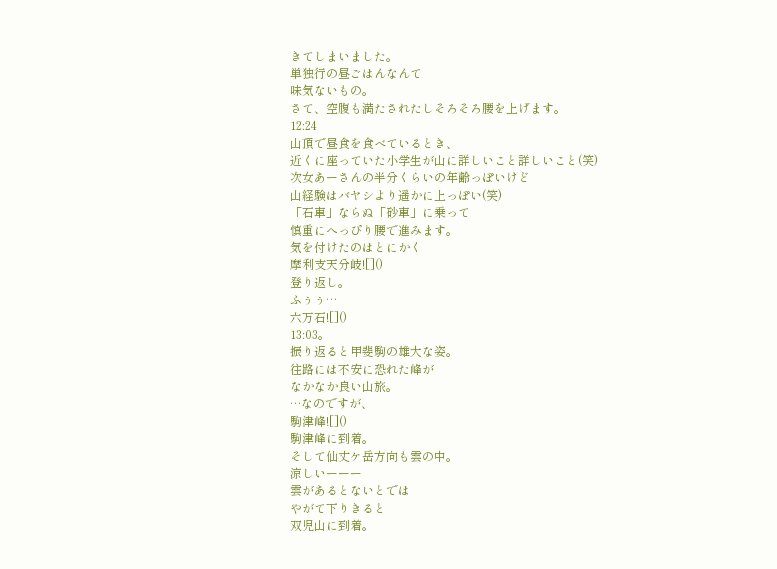きてしまいました。
単独行の昼ごはんなんて
味気ないもの。
さて、空腹も満たされたしそろそろ腰を上げます。
12:24
山頂で昼食を食べているとき、
近くに座っていた小学生が山に詳しいこと詳しいこと(笑)
次女あーさんの半分くらいの年齢っぽいけど
山経験はバヤシより遥かに上っぽい(笑)
「石車」ならぬ「砂車」に乗って
慎重にへっぴり腰で進みます。
気を付けたのはとにかく
摩利支天分岐![]()
登り返し。
ふぅぅ…
六万石![]()
13:03。
振り返ると甲斐駒の雄大な姿。
往路には不安に恐れた峰が
なかなか良い山旅。
…なのですが、
駒津峰![]()
駒津峰に到着。
そして仙丈ケ岳方向も雲の中。
涼しいーーー
雲があるとないとでは
やがて下りきると
双児山に到着。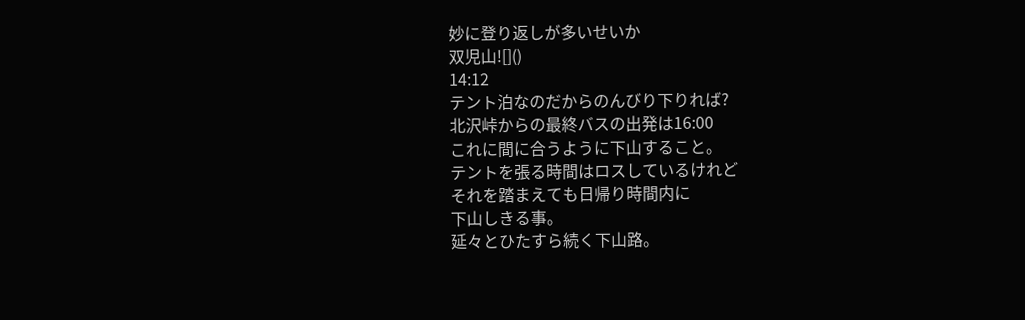妙に登り返しが多いせいか
双児山![]()
14:12
テント泊なのだからのんびり下りれば?
北沢峠からの最終バスの出発は16:00
これに間に合うように下山すること。
テントを張る時間はロスしているけれど
それを踏まえても日帰り時間内に
下山しきる事。
延々とひたすら続く下山路。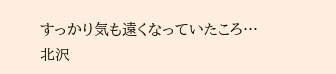すっかり気も遠くなっていたころ…
北沢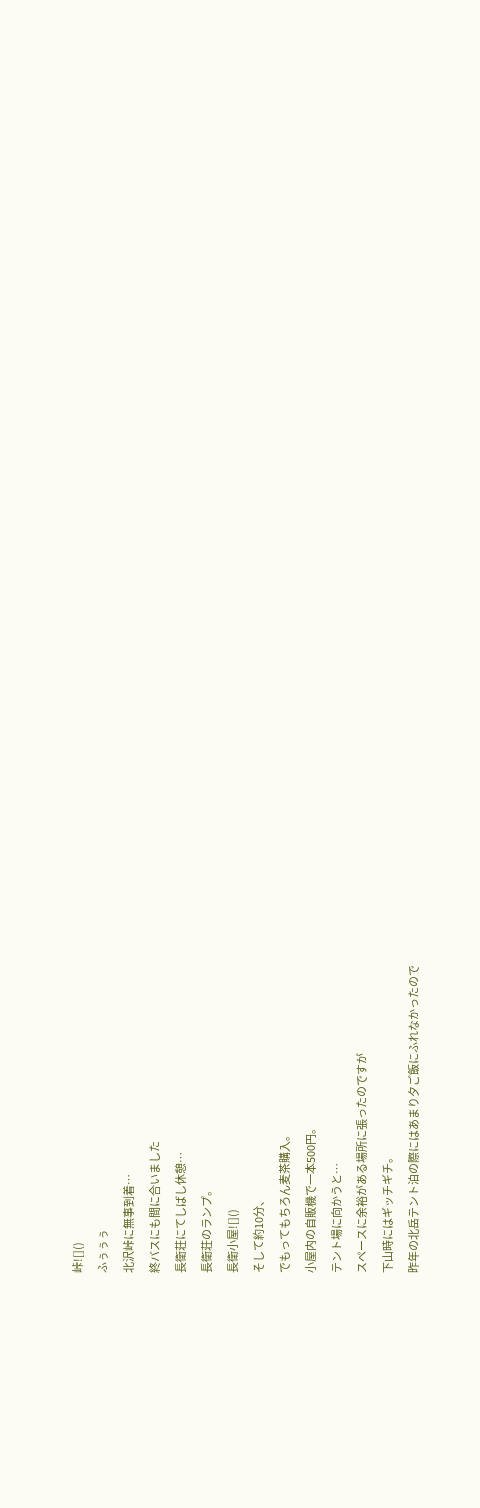峠![]()
ふぅぅぅ
北沢峠に無事到着…
終バスにも間に合いました
長衛荘にてしばし休憩…
長衛荘のランプ。
長衛小屋![]()
そして約10分、
でもってもちろん麦茶購入。
小屋内の自販機で一本500円。
テント場に向かうと…
スペースに余裕がある場所に張ったのですが
下山時にはギッチギチ。
昨年の北岳テント泊の際にはあまり夕ご飯にふれなかったので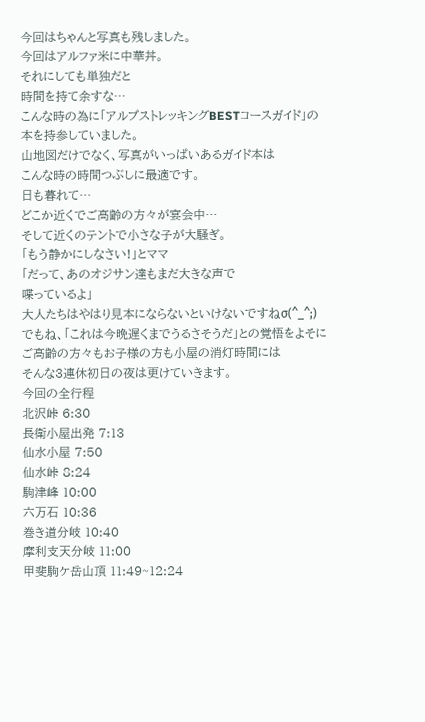今回はちゃんと写真も残しました。
今回はアルファ米に中華丼。
それにしても単独だと
時間を持て余すな…
こんな時の為に「アルプストレッキングBESTコースガイド」の
本を持参していました。
山地図だけでなく、写真がいっぱいあるガイド本は
こんな時の時間つぶしに最適です。
日も暮れて…
どこか近くでご高齢の方々が宴会中…
そして近くのテントで小さな子が大騒ぎ。
「もう静かにしなさい!」とママ
「だって、あのオジサン達もまだ大きな声で
喋っているよ」
大人たちはやはり見本にならないといけないですねσ(^_^;)
でもね、「これは今晩遅くまでうるさそうだ」との覚悟をよそに
ご高齢の方々もお子様の方も小屋の消灯時間には
そんな3連休初日の夜は更けていきます。
今回の全行程
北沢峠 6:30
長衛小屋出発 7:13
仙水小屋 7:50
仙水峠 8:24
駒津峰 10:00
六万石 10:36
巻き道分岐 10:40
摩利支天分岐 11:00
甲斐駒ケ岳山頂 11:49~12:24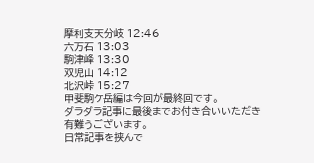摩利支天分岐 12:46
六万石 13:03
駒津峰 13:30
双児山 14:12
北沢峠 15:27
甲斐駒ケ岳編は今回が最終回です。
ダラダラ記事に最後までお付き合いいただき
有難うございます。
日常記事を挟んで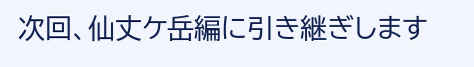次回、仙丈ケ岳編に引き継ぎします